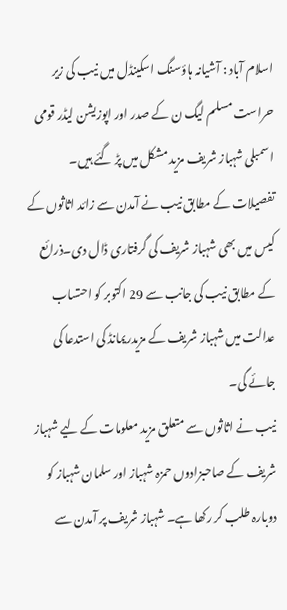اسلام آباد : آشیانہ ہاؤسنگ اسکینڈل میں نیب کی زیر حراست مسلم لیگ ن کے صدر اور اپوزیشن لیڈر قومی اسمبلی شہباز شریف مزید مشکل میں پڑ گئے ہیں۔ تفصیلات کے مطابق نیب نے آمدن سے زائد اثاثوں کے کیس میں بھی شہباز شریف کی گرفتاری ڈال دی۔ذرائع کے مطابق نیب کی جانب سے 29 اکتوبر کو احتساب عدالت میں شہباز شریف کے مزیدریمانڈ کی استدعا کی جائے گی۔
نیب نے اثاثوں سے متعلق مزید معلومات کے لیے شہباز شریف کے صاحبزادوں حمزہ شہباز اور سلمان شہباز کو دوبارہ طلب کر رکھا ہے۔ شہباز شریف پر آمدن سے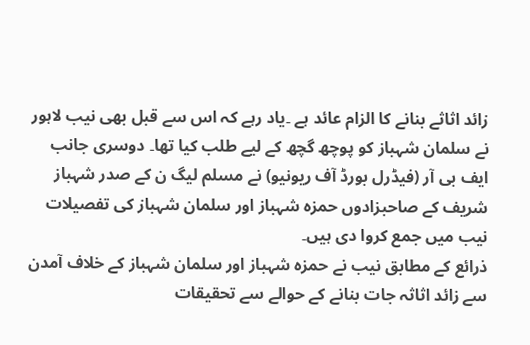زائد اثاثے بنانے کا الزام عائد ہے ۔یاد رہے کہ اس سے قبل بھی نیب لاہور نے سلمان شہباز کو پوچھ گچھ کے لیے طلب کیا تھا۔ دوسری جانب ایف بی آر (فیڈرل بورڈ آف ریونیو) نے مسلم لیگ ن کے صدر شہباز شریف کے صاحبزادوں حمزہ شہباز اور سلمان شہباز کی تفصیلات نیب میں جمع کروا دی ہیں۔
ذرائع کے مطابق نیب نے حمزہ شہباز اور سلمان شہباز کے خلاف آمدن سے زائد اثاثہ جات بنانے کے حوالے سے تحقیقات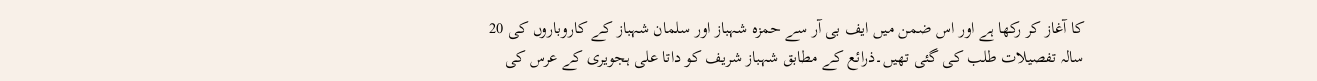کا آغاز کر رکھا ہے اور اس ضمن میں ایف بی آر سے حمزہ شہباز اور سلمان شہباز کے کاروباروں کی 20 سالہ تفصیلات طلب کی گئی تھیں۔ذرائع کے مطابق شہباز شریف کو داتا علی ہجویری کے عرس کی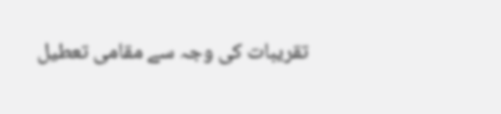تقریبات کی وجہ سے مقامی تعطیل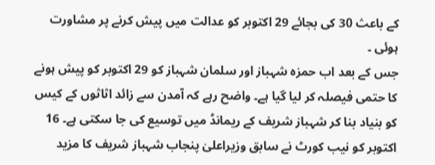کے باعث 30 کی بجائے 29 اکتوبر کو عدالت میں پیش کرنے پر مشاورت ہوئی ۔
جس کے بعد اب حمزہ شہباز اور سلمان شہباز کو 29 اکتوبر کو پیش ہونے کا حتمی فیصلہ کر لیا گیا ہے۔ واضح رہے کہ آمدن سے زائد اثاثوں کے کیس کو بنیاد بنا کر شہباز شریف کے ریمانڈ میں توسیع کی جا سکتی ہے۔ 16 اکتوبر کو نیب کورٹ نے سابق وزیراعلیٰ پنجاب شہباز شریف کا مزید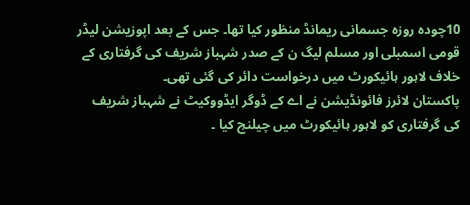10چودہ روزہ جسمانی ریمانڈ منظور کیا تھا۔ جس کے بعد اپوزیشن لیڈر قومی اسمبلی اور مسلم لیگ ن کے صدر شہباز شریف کی گرفتاری کے خلاف لاہور ہائیکورٹ میں درخواست دائر کی گئی تھی۔
پاکستان لائرز فائونڈیشن نے اے کے ڈوگر ایڈووکیٹ نے شہباز شریف کی گرفتاری کو لاہور ہائیکورٹ میں چیلنج کیا ۔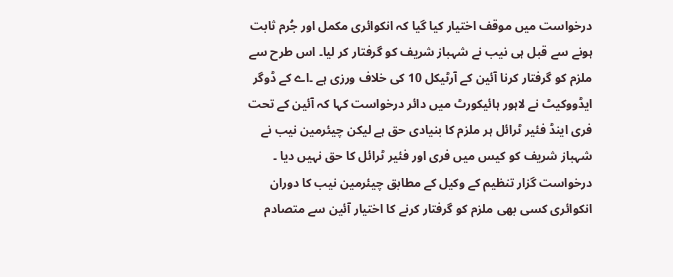درخواست میں موقف اختیار کیا گیا کہ انکوائری مکمل اور جُرم ثابت ہونے سے قبل ہی نیب نے شہباز شریف کو گرفتار کر لیا۔ اس طرح سے ملزم کو گرفتار کرنا آئین کے آرٹیکل 10 کی خلاف ورزی ہے ۔اے کے ڈوگر ایڈووکیٹ نے لاہور ہائیکورٹ میں دائر درخواست کہا کہ آئین کے تحت فری اینڈ فئیر ٹرائل ہر ملزم کا بنیادی حق ہے لیکن چیئرمین نیب نے شہباز شریف کو کیس میں فری اور فئیر ٹرائل کا حق نہیں دیا ۔
درخواست گزار تنظیم کے وکیل کے مطابق چیئرمین نیب کا دوران انکوائری کسی بھی ملزم کو گرفتار کرنے کا اختیار آئین سے متصادم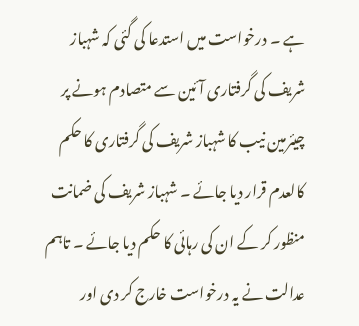ہے ۔ درخواست میں استدعا کی گئی کہ شہباز شریف کی گرفتاری آئین سے متصادم ہونے پر چیئرمین نیب کا شہباز شریف کی گرفتاری کا حکم کالعدم قرار دیا جائے ۔ شہباز شریف کی ضمانت منظور کر کے ان کی رہائی کا حکم دیا جائے ۔ تاہم عدالت نے یہ درخواست خارج کر دی اور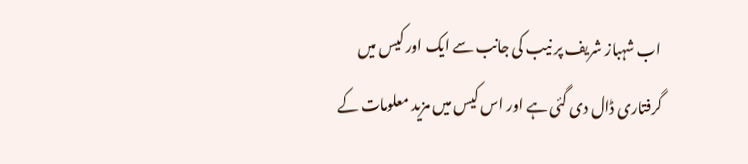اب شہباز شریف پر نیب کی جانب سے ایک اور کیس میں گرفتاری ڈال دی گئی ہے اور اس کیس میں مزید معلومات کے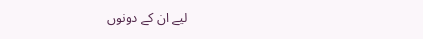لیے ان کے دونوں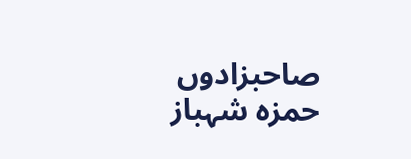صاحبزادوں حمزہ شہباز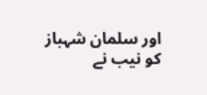اور سلمان شہباز کو نیب نے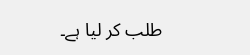طلب کر لیا ہے۔